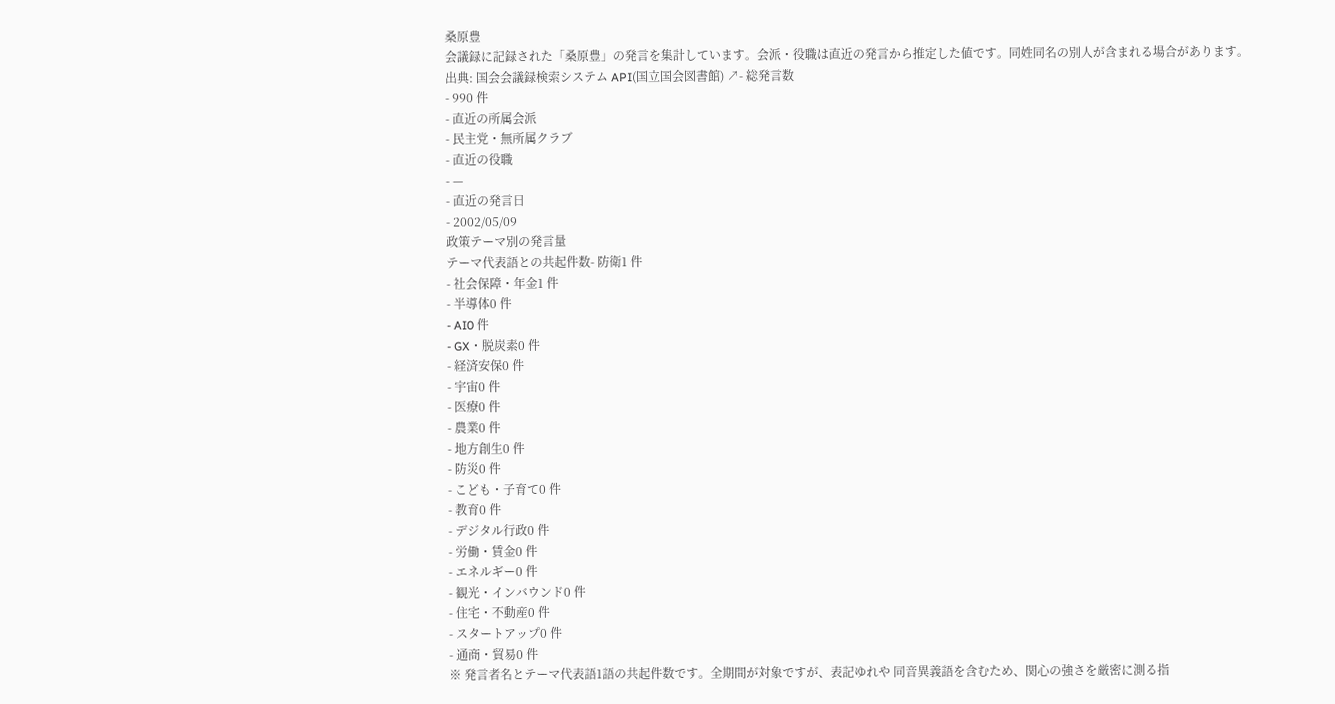桑原豊
会議録に記録された「桑原豊」の発言を集計しています。会派・役職は直近の発言から推定した値です。同姓同名の別人が含まれる場合があります。
出典: 国会会議録検索システム API(国立国会図書館) ↗- 総発言数
- 990 件
- 直近の所属会派
- 民主党・無所属クラブ
- 直近の役職
- —
- 直近の発言日
- 2002/05/09
政策テーマ別の発言量
テーマ代表語との共起件数- 防衛1 件
- 社会保障・年金1 件
- 半導体0 件
- AI0 件
- GX・脱炭素0 件
- 経済安保0 件
- 宇宙0 件
- 医療0 件
- 農業0 件
- 地方創生0 件
- 防災0 件
- こども・子育て0 件
- 教育0 件
- デジタル行政0 件
- 労働・賃金0 件
- エネルギー0 件
- 観光・インバウンド0 件
- 住宅・不動産0 件
- スタートアップ0 件
- 通商・貿易0 件
※ 発言者名とテーマ代表語1語の共起件数です。全期間が対象ですが、表記ゆれや 同音異義語を含むため、関心の強さを厳密に測る指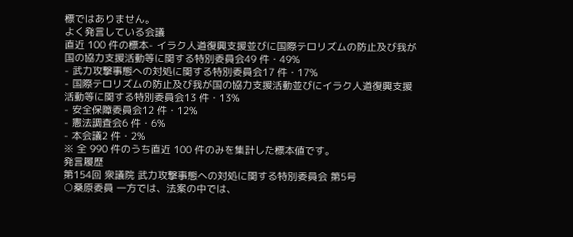標ではありません。
よく発言している会議
直近 100 件の標本- イラク人道復興支援並びに国際テロリズムの防止及び我が国の協力支援活動等に関する特別委員会49 件・49%
- 武力攻撃事態への対処に関する特別委員会17 件・17%
- 国際テロリズムの防止及び我が国の協力支援活動並びにイラク人道復興支援活動等に関する特別委員会13 件・13%
- 安全保障委員会12 件・12%
- 憲法調査会6 件・6%
- 本会議2 件・2%
※ 全 990 件のうち直近 100 件のみを集計した標本値です。
発言履歴
第154回 衆議院 武力攻撃事態への対処に関する特別委員会 第5号
○桑原委員 一方では、法案の中では、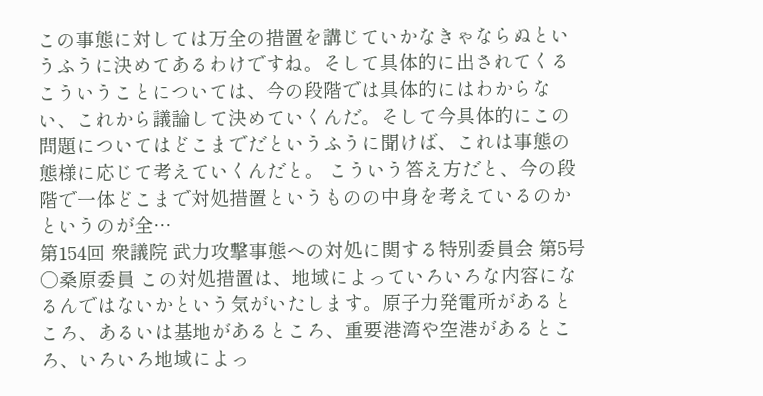この事態に対しては万全の措置を講じていかなきゃならぬというふうに決めてあるわけですね。そして具体的に出されてくるこういうことについては、今の段階では具体的にはわからない、これから議論して決めていくんだ。そして今具体的にこの問題についてはどこまでだというふうに聞けば、これは事態の態様に応じて考えていくんだと。 こういう答え方だと、今の段階で一体どこまで対処措置というものの中身を考えているのかというのが全…
第154回 衆議院 武力攻撃事態への対処に関する特別委員会 第5号
○桑原委員 この対処措置は、地域によっていろいろな内容になるんではないかという気がいたします。原子力発電所があるところ、あるいは基地があるところ、重要港湾や空港があるところ、いろいろ地域によっ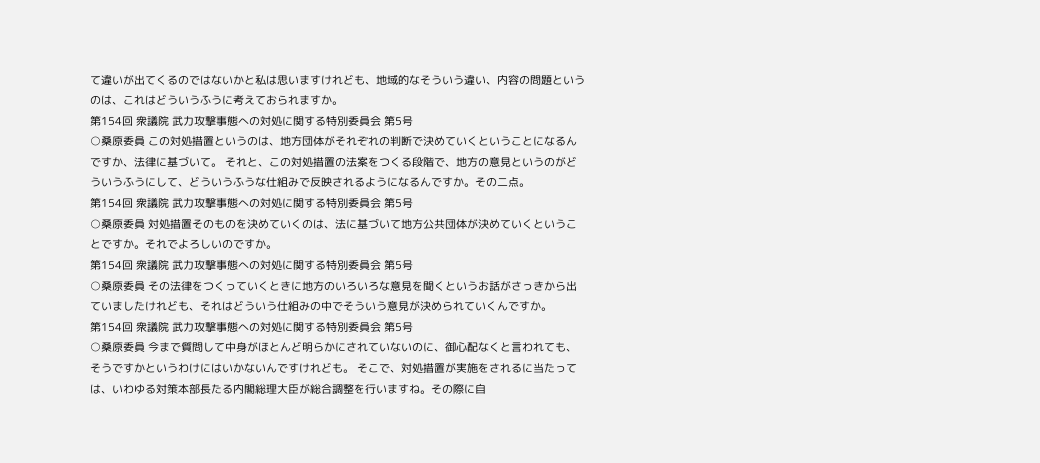て違いが出てくるのではないかと私は思いますけれども、地域的なそういう違い、内容の問題というのは、これはどういうふうに考えておられますか。
第154回 衆議院 武力攻撃事態への対処に関する特別委員会 第5号
○桑原委員 この対処措置というのは、地方団体がそれぞれの判断で決めていくということになるんですか、法律に基づいて。 それと、この対処措置の法案をつくる段階で、地方の意見というのがどういうふうにして、どういうふうな仕組みで反映されるようになるんですか。その二点。
第154回 衆議院 武力攻撃事態への対処に関する特別委員会 第5号
○桑原委員 対処措置そのものを決めていくのは、法に基づいて地方公共団体が決めていくということですか。それでよろしいのですか。
第154回 衆議院 武力攻撃事態への対処に関する特別委員会 第5号
○桑原委員 その法律をつくっていくときに地方のいろいろな意見を聞くというお話がさっきから出ていましたけれども、それはどういう仕組みの中でそういう意見が決められていくんですか。
第154回 衆議院 武力攻撃事態への対処に関する特別委員会 第5号
○桑原委員 今まで質問して中身がほとんど明らかにされていないのに、御心配なくと言われても、そうですかというわけにはいかないんですけれども。 そこで、対処措置が実施をされるに当たっては、いわゆる対策本部長たる内閣総理大臣が総合調整を行いますね。その際に自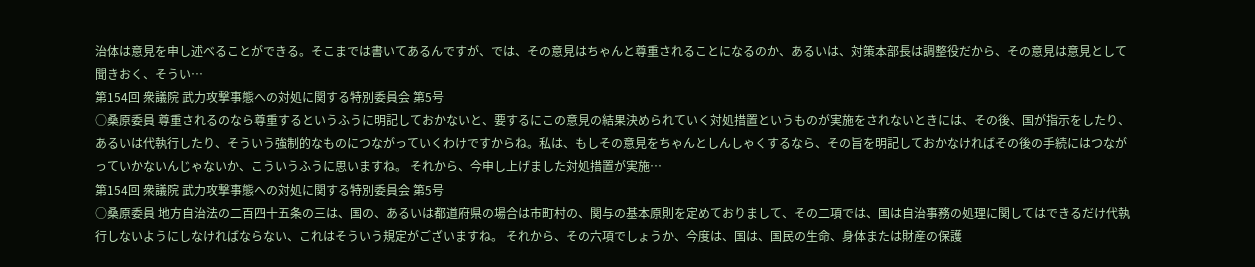治体は意見を申し述べることができる。そこまでは書いてあるんですが、では、その意見はちゃんと尊重されることになるのか、あるいは、対策本部長は調整役だから、その意見は意見として聞きおく、そうい…
第154回 衆議院 武力攻撃事態への対処に関する特別委員会 第5号
○桑原委員 尊重されるのなら尊重するというふうに明記しておかないと、要するにこの意見の結果決められていく対処措置というものが実施をされないときには、その後、国が指示をしたり、あるいは代執行したり、そういう強制的なものにつながっていくわけですからね。私は、もしその意見をちゃんとしんしゃくするなら、その旨を明記しておかなければその後の手続にはつながっていかないんじゃないか、こういうふうに思いますね。 それから、今申し上げました対処措置が実施…
第154回 衆議院 武力攻撃事態への対処に関する特別委員会 第5号
○桑原委員 地方自治法の二百四十五条の三は、国の、あるいは都道府県の場合は市町村の、関与の基本原則を定めておりまして、その二項では、国は自治事務の処理に関してはできるだけ代執行しないようにしなければならない、これはそういう規定がございますね。 それから、その六項でしょうか、今度は、国は、国民の生命、身体または財産の保護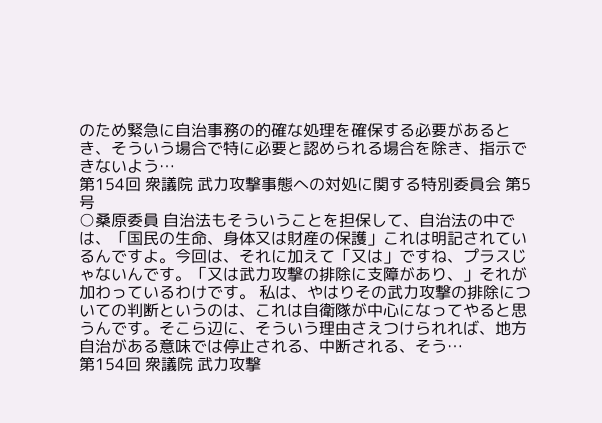のため緊急に自治事務の的確な処理を確保する必要があるとき、そういう場合で特に必要と認められる場合を除き、指示できないよう…
第154回 衆議院 武力攻撃事態への対処に関する特別委員会 第5号
○桑原委員 自治法もそういうことを担保して、自治法の中では、「国民の生命、身体又は財産の保護」これは明記されているんですよ。今回は、それに加えて「又は」ですね、プラスじゃないんです。「又は武力攻撃の排除に支障があり、」それが加わっているわけです。 私は、やはりその武力攻撃の排除についての判断というのは、これは自衛隊が中心になってやると思うんです。そこら辺に、そういう理由さえつけられれば、地方自治がある意味では停止される、中断される、そう…
第154回 衆議院 武力攻撃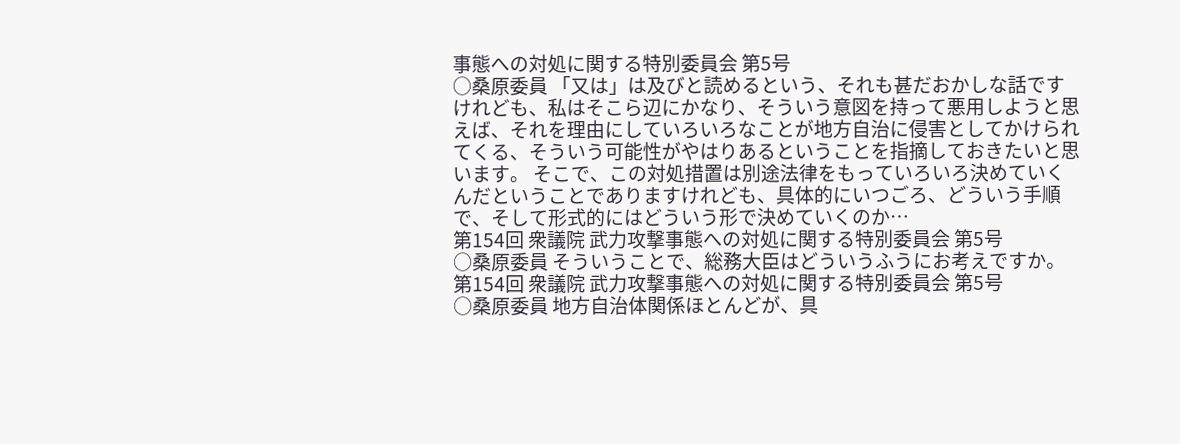事態への対処に関する特別委員会 第5号
○桑原委員 「又は」は及びと読めるという、それも甚だおかしな話ですけれども、私はそこら辺にかなり、そういう意図を持って悪用しようと思えば、それを理由にしていろいろなことが地方自治に侵害としてかけられてくる、そういう可能性がやはりあるということを指摘しておきたいと思います。 そこで、この対処措置は別途法律をもっていろいろ決めていくんだということでありますけれども、具体的にいつごろ、どういう手順で、そして形式的にはどういう形で決めていくのか…
第154回 衆議院 武力攻撃事態への対処に関する特別委員会 第5号
○桑原委員 そういうことで、総務大臣はどういうふうにお考えですか。
第154回 衆議院 武力攻撃事態への対処に関する特別委員会 第5号
○桑原委員 地方自治体関係ほとんどが、具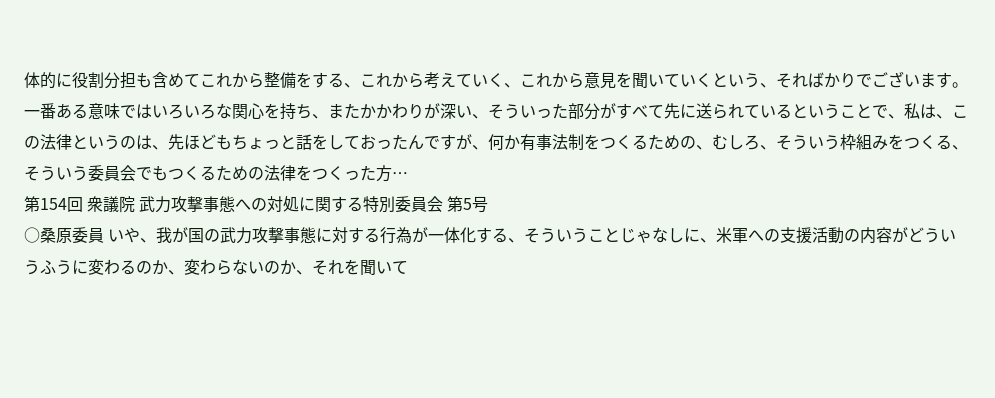体的に役割分担も含めてこれから整備をする、これから考えていく、これから意見を聞いていくという、そればかりでございます。一番ある意味ではいろいろな関心を持ち、またかかわりが深い、そういった部分がすべて先に送られているということで、私は、この法律というのは、先ほどもちょっと話をしておったんですが、何か有事法制をつくるための、むしろ、そういう枠組みをつくる、そういう委員会でもつくるための法律をつくった方…
第154回 衆議院 武力攻撃事態への対処に関する特別委員会 第5号
○桑原委員 いや、我が国の武力攻撃事態に対する行為が一体化する、そういうことじゃなしに、米軍への支援活動の内容がどういうふうに変わるのか、変わらないのか、それを聞いて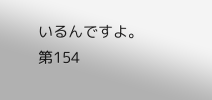いるんですよ。
第154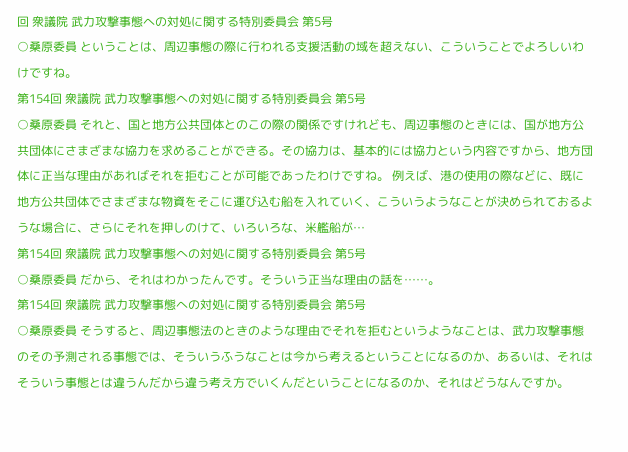回 衆議院 武力攻撃事態への対処に関する特別委員会 第5号
○桑原委員 ということは、周辺事態の際に行われる支援活動の域を超えない、こういうことでよろしいわけですね。
第154回 衆議院 武力攻撃事態への対処に関する特別委員会 第5号
○桑原委員 それと、国と地方公共団体とのこの際の関係ですけれども、周辺事態のときには、国が地方公共団体にさまざまな協力を求めることができる。その協力は、基本的には協力という内容ですから、地方団体に正当な理由があればそれを拒むことが可能であったわけですね。 例えば、港の使用の際などに、既に地方公共団体でさまざまな物資をそこに運び込む船を入れていく、こういうようなことが決められておるような場合に、さらにそれを押しのけて、いろいろな、米艦船が…
第154回 衆議院 武力攻撃事態への対処に関する特別委員会 第5号
○桑原委員 だから、それはわかったんです。そういう正当な理由の話を……。
第154回 衆議院 武力攻撃事態への対処に関する特別委員会 第5号
○桑原委員 そうすると、周辺事態法のときのような理由でそれを拒むというようなことは、武力攻撃事態のその予測される事態では、そういうふうなことは今から考えるということになるのか、あるいは、それはそういう事態とは違うんだから違う考え方でいくんだということになるのか、それはどうなんですか。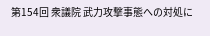第154回 衆議院 武力攻撃事態への対処に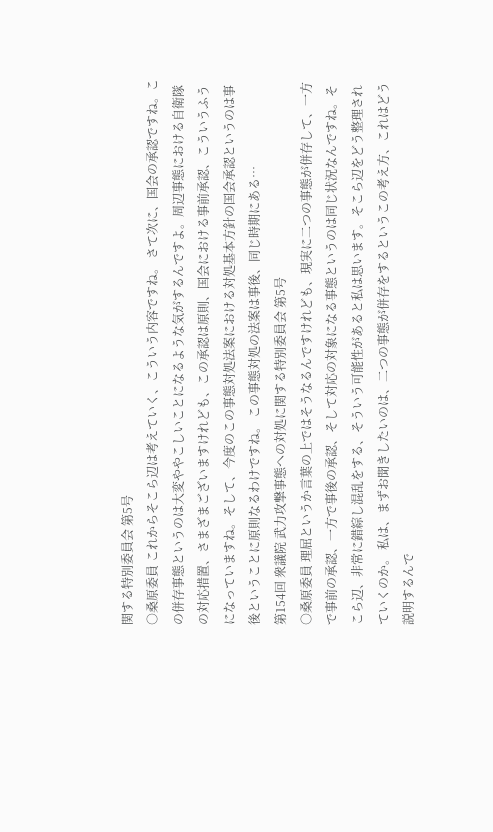関する特別委員会 第5号
○桑原委員 これからそこら辺は考えていく、こういう内容ですね。 さて次に、国会の承認ですね。この併存事態というのは大変ややこしいことになるような気がするんですよ。周辺事態における自衛隊の対応措置、さまざまございますけれども、この承認は原則、国会における事前承認、こういうふうになっていますね。そして、今度のこの事態対処法案における対処基本方針の国会承認というのは事後ということに原則なるわけですね。 この事態対処の法案は事後、同じ時期にある…
第154回 衆議院 武力攻撃事態への対処に関する特別委員会 第5号
○桑原委員 理屈というか言葉の上ではそうなるんですけれども、現実に二つの事態が併存して、一方で事前の承認、一方で事後の承認、そして対応の対象になる事態というのは同じ状況なんですね。そこら辺、非常に錯綜し混乱をする、そういう可能性があると私は思います。そこら辺をどう整理されていくのか。 私は、まずお聞きしたいのは、二つの事態が併存をするというこの考え方、これはどう説明するんで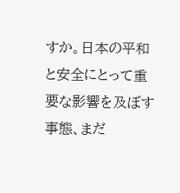すか。日本の平和と安全にとって重要な影響を及ぼす事態、まだ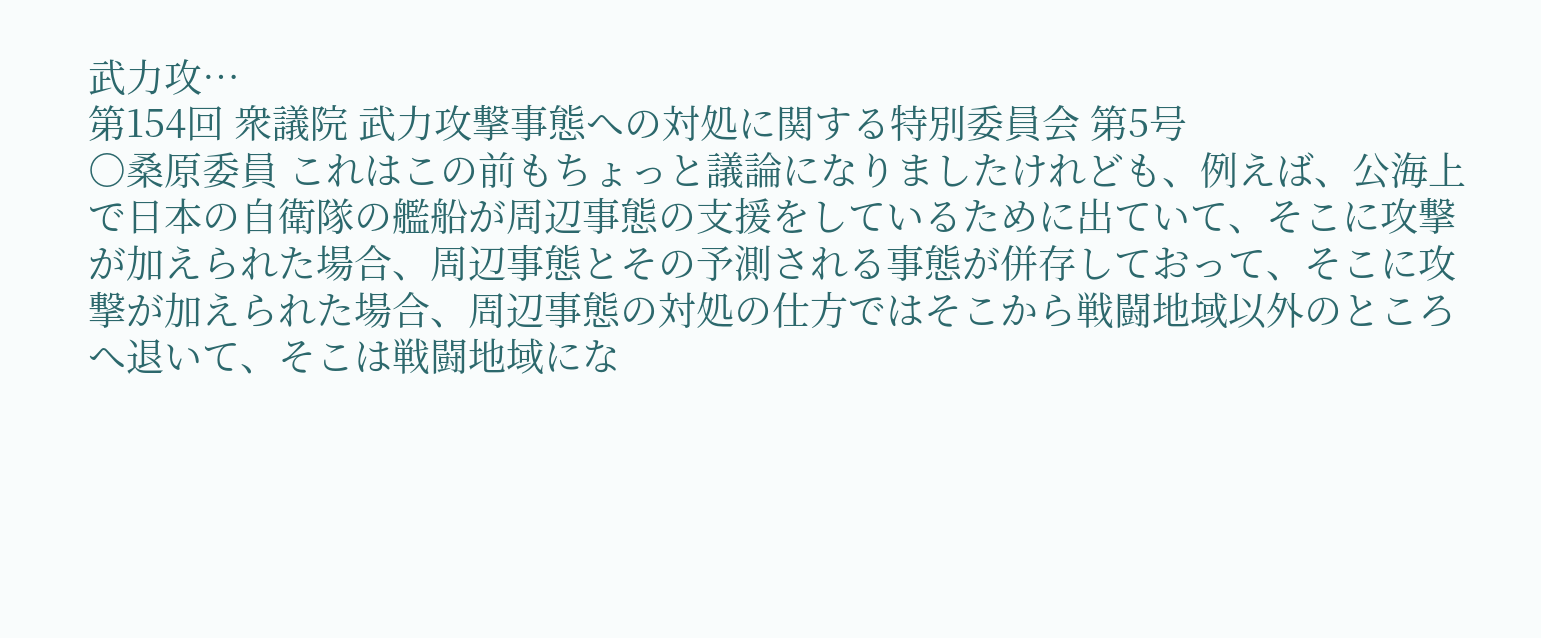武力攻…
第154回 衆議院 武力攻撃事態への対処に関する特別委員会 第5号
○桑原委員 これはこの前もちょっと議論になりましたけれども、例えば、公海上で日本の自衛隊の艦船が周辺事態の支援をしているために出ていて、そこに攻撃が加えられた場合、周辺事態とその予測される事態が併存しておって、そこに攻撃が加えられた場合、周辺事態の対処の仕方ではそこから戦闘地域以外のところへ退いて、そこは戦闘地域にな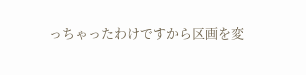っちゃったわけですから区画を変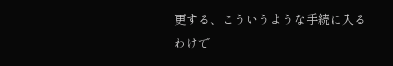更する、こういうような手続に入るわけで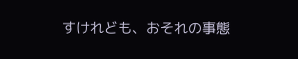すけれども、おそれの事態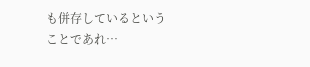も併存しているということであれ…